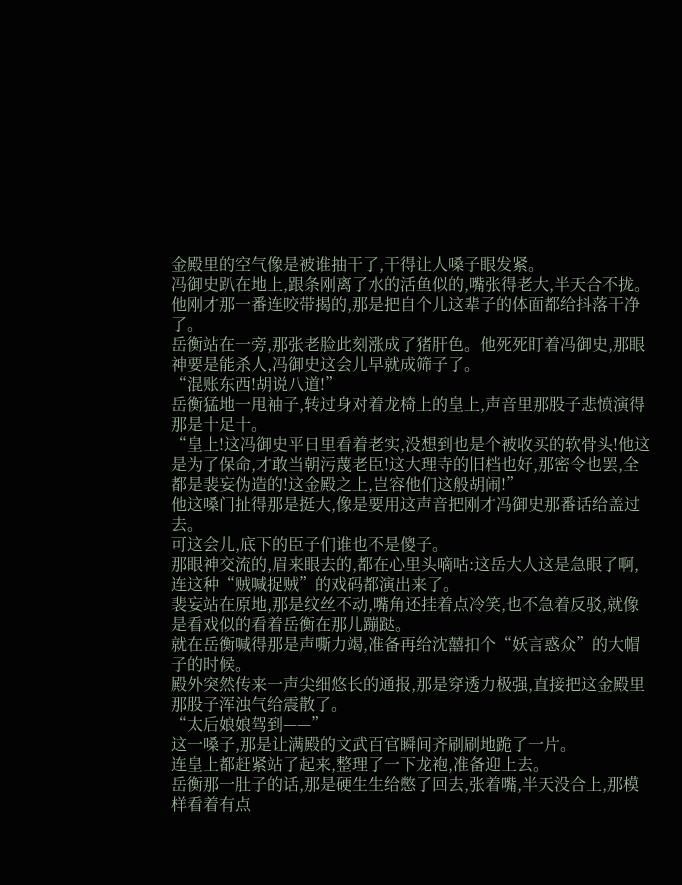金殿里的空气像是被谁抽干了,干得让人嗓子眼发紧。
冯御史趴在地上,跟条刚离了水的活鱼似的,嘴张得老大,半天合不拢。他刚才那一番连咬带揭的,那是把自个儿这辈子的体面都给抖落干净了。
岳衡站在一旁,那张老脸此刻涨成了猪肝色。他死死盯着冯御史,那眼神要是能杀人,冯御史这会儿早就成筛子了。
“混账东西!胡说八道!”
岳衡猛地一甩袖子,转过身对着龙椅上的皇上,声音里那股子悲愤演得那是十足十。
“皇上!这冯御史平日里看着老实,没想到也是个被收买的软骨头!他这是为了保命,才敢当朝污蔑老臣!这大理寺的旧档也好,那密令也罢,全都是裴妄伪造的!这金殿之上,岂容他们这般胡闹!”
他这嗓门扯得那是挺大,像是要用这声音把刚才冯御史那番话给盖过去。
可这会儿,底下的臣子们谁也不是傻子。
那眼神交流的,眉来眼去的,都在心里头嘀咕:这岳大人这是急眼了啊,连这种“贼喊捉贼”的戏码都演出来了。
裴妄站在原地,那是纹丝不动,嘴角还挂着点冷笑,也不急着反驳,就像是看戏似的看着岳衡在那儿蹦跶。
就在岳衡喊得那是声嘶力竭,准备再给沈囍扣个“妖言惑众”的大帽子的时候。
殿外突然传来一声尖细悠长的通报,那是穿透力极强,直接把这金殿里那股子浑浊气给震散了。
“太后娘娘驾到——”
这一嗓子,那是让满殿的文武百官瞬间齐刷刷地跪了一片。
连皇上都赶紧站了起来,整理了一下龙袍,准备迎上去。
岳衡那一肚子的话,那是硬生生给憋了回去,张着嘴,半天没合上,那模样看着有点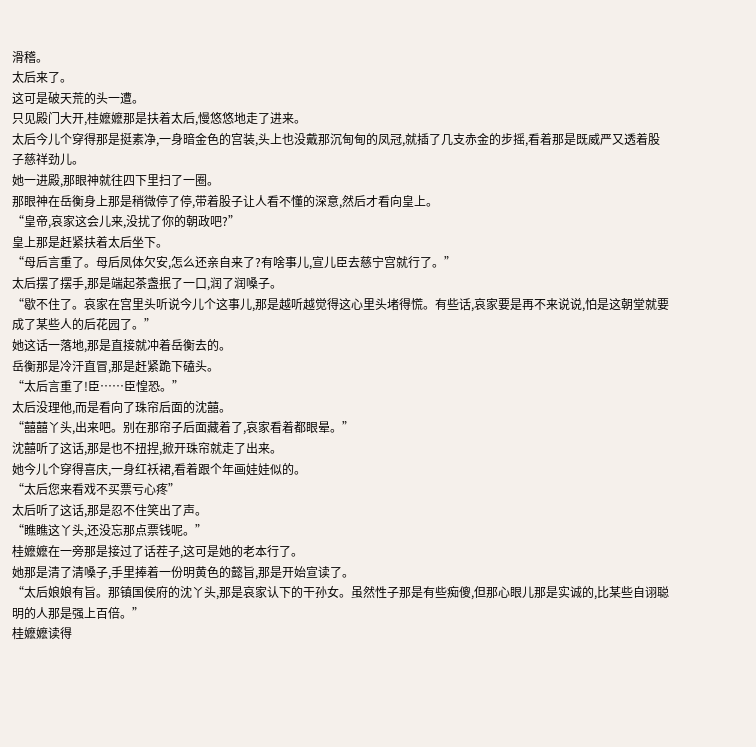滑稽。
太后来了。
这可是破天荒的头一遭。
只见殿门大开,桂嬷嬷那是扶着太后,慢悠悠地走了进来。
太后今儿个穿得那是挺素净,一身暗金色的宫装,头上也没戴那沉甸甸的凤冠,就插了几支赤金的步摇,看着那是既威严又透着股子慈祥劲儿。
她一进殿,那眼神就往四下里扫了一圈。
那眼神在岳衡身上那是稍微停了停,带着股子让人看不懂的深意,然后才看向皇上。
“皇帝,哀家这会儿来,没扰了你的朝政吧?”
皇上那是赶紧扶着太后坐下。
“母后言重了。母后凤体欠安,怎么还亲自来了?有啥事儿,宣儿臣去慈宁宫就行了。”
太后摆了摆手,那是端起茶盏抿了一口,润了润嗓子。
“歇不住了。哀家在宫里头听说今儿个这事儿,那是越听越觉得这心里头堵得慌。有些话,哀家要是再不来说说,怕是这朝堂就要成了某些人的后花园了。”
她这话一落地,那是直接就冲着岳衡去的。
岳衡那是冷汗直冒,那是赶紧跪下磕头。
“太后言重了!臣……臣惶恐。”
太后没理他,而是看向了珠帘后面的沈囍。
“囍囍丫头,出来吧。别在那帘子后面藏着了,哀家看着都眼晕。”
沈囍听了这话,那是也不扭捏,掀开珠帘就走了出来。
她今儿个穿得喜庆,一身红袄裙,看着跟个年画娃娃似的。
“太后您来看戏不买票亏心疼”
太后听了这话,那是忍不住笑出了声。
“瞧瞧这丫头,还没忘那点票钱呢。”
桂嬷嬷在一旁那是接过了话茬子,这可是她的老本行了。
她那是清了清嗓子,手里捧着一份明黄色的懿旨,那是开始宣读了。
“太后娘娘有旨。那镇国侯府的沈丫头,那是哀家认下的干孙女。虽然性子那是有些痴傻,但那心眼儿那是实诚的,比某些自诩聪明的人那是强上百倍。”
桂嬷嬷读得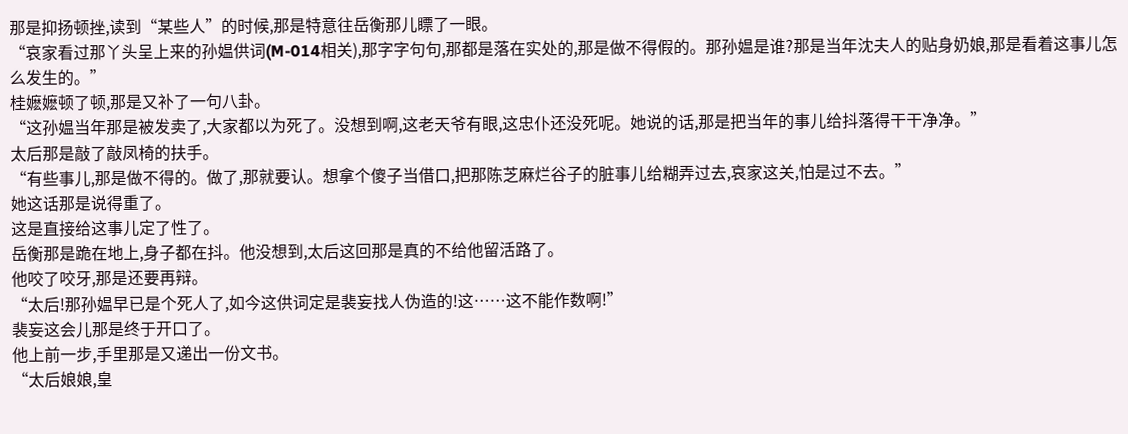那是抑扬顿挫,读到“某些人”的时候,那是特意往岳衡那儿瞟了一眼。
“哀家看过那丫头呈上来的孙媪供词(M-014相关),那字字句句,那都是落在实处的,那是做不得假的。那孙媪是谁?那是当年沈夫人的贴身奶娘,那是看着这事儿怎么发生的。”
桂嬷嬷顿了顿,那是又补了一句八卦。
“这孙媪当年那是被发卖了,大家都以为死了。没想到啊,这老天爷有眼,这忠仆还没死呢。她说的话,那是把当年的事儿给抖落得干干净净。”
太后那是敲了敲凤椅的扶手。
“有些事儿,那是做不得的。做了,那就要认。想拿个傻子当借口,把那陈芝麻烂谷子的脏事儿给糊弄过去,哀家这关,怕是过不去。”
她这话那是说得重了。
这是直接给这事儿定了性了。
岳衡那是跪在地上,身子都在抖。他没想到,太后这回那是真的不给他留活路了。
他咬了咬牙,那是还要再辩。
“太后!那孙媪早已是个死人了,如今这供词定是裴妄找人伪造的!这……这不能作数啊!”
裴妄这会儿那是终于开口了。
他上前一步,手里那是又递出一份文书。
“太后娘娘,皇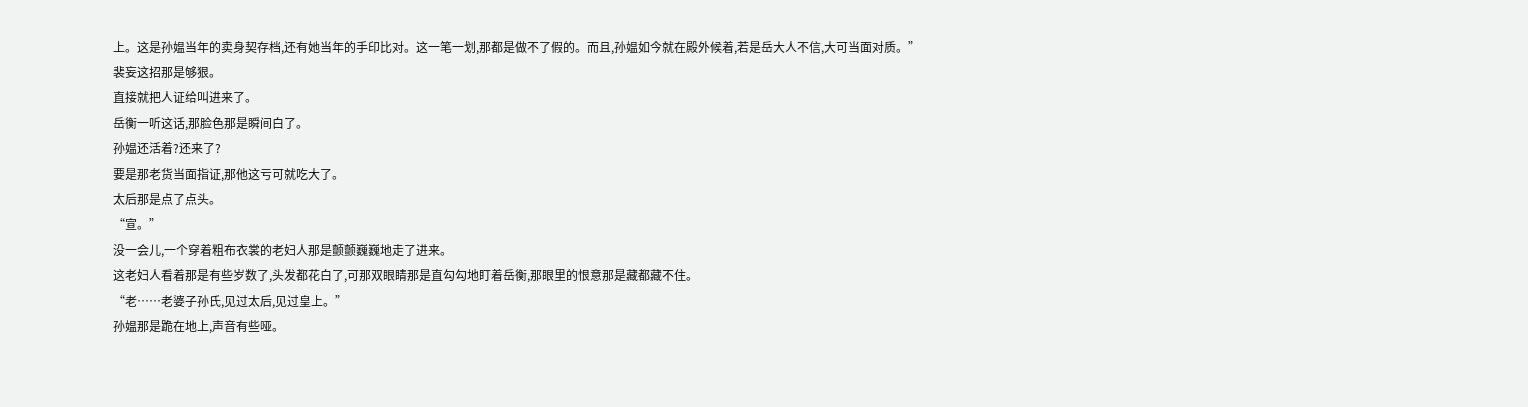上。这是孙媪当年的卖身契存档,还有她当年的手印比对。这一笔一划,那都是做不了假的。而且,孙媪如今就在殿外候着,若是岳大人不信,大可当面对质。”
裴妄这招那是够狠。
直接就把人证给叫进来了。
岳衡一听这话,那脸色那是瞬间白了。
孙媪还活着?还来了?
要是那老货当面指证,那他这亏可就吃大了。
太后那是点了点头。
“宣。”
没一会儿,一个穿着粗布衣裳的老妇人那是颤颤巍巍地走了进来。
这老妇人看着那是有些岁数了,头发都花白了,可那双眼睛那是直勾勾地盯着岳衡,那眼里的恨意那是藏都藏不住。
“老……老婆子孙氏,见过太后,见过皇上。”
孙媪那是跪在地上,声音有些哑。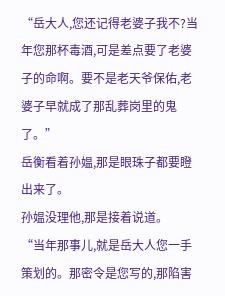“岳大人,您还记得老婆子我不?当年您那杯毒酒,可是差点要了老婆子的命啊。要不是老天爷保佑,老婆子早就成了那乱葬岗里的鬼了。”
岳衡看着孙媪,那是眼珠子都要瞪出来了。
孙媪没理他,那是接着说道。
“当年那事儿,就是岳大人您一手策划的。那密令是您写的,那陷害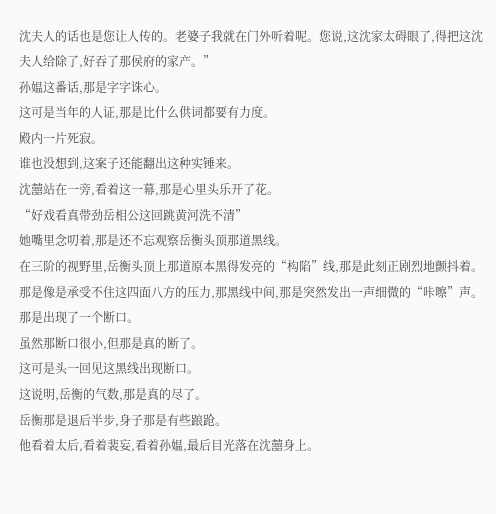沈夫人的话也是您让人传的。老婆子我就在门外听着呢。您说,这沈家太碍眼了,得把这沈夫人给除了,好吞了那侯府的家产。”
孙媪这番话,那是字字诛心。
这可是当年的人证,那是比什么供词都要有力度。
殿内一片死寂。
谁也没想到,这案子还能翻出这种实锤来。
沈囍站在一旁,看着这一幕,那是心里头乐开了花。
“好戏看真带劲岳相公这回跳黄河洗不清”
她嘴里念叨着,那是还不忘观察岳衡头顶那道黑线。
在三阶的视野里,岳衡头顶上那道原本黑得发亮的“构陷”线,那是此刻正剧烈地颤抖着。
那是像是承受不住这四面八方的压力,那黑线中间,那是突然发出一声细微的“咔嚓”声。
那是出现了一个断口。
虽然那断口很小,但那是真的断了。
这可是头一回见这黑线出现断口。
这说明,岳衡的气数,那是真的尽了。
岳衡那是退后半步,身子那是有些踉跄。
他看着太后,看着裴妄,看着孙媪,最后目光落在沈囍身上。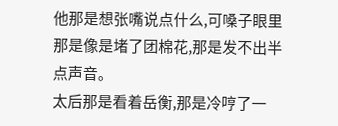他那是想张嘴说点什么,可嗓子眼里那是像是堵了团棉花,那是发不出半点声音。
太后那是看着岳衡,那是冷哼了一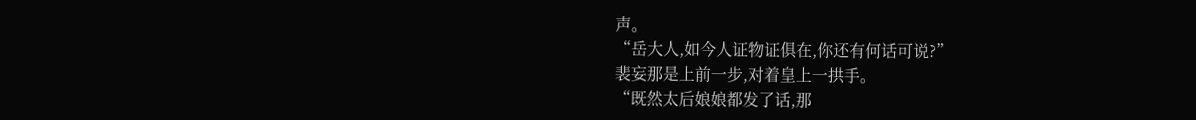声。
“岳大人,如今人证物证俱在,你还有何话可说?”
裴妄那是上前一步,对着皇上一拱手。
“既然太后娘娘都发了话,那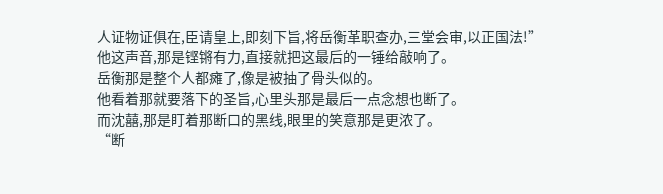人证物证俱在,臣请皇上,即刻下旨,将岳衡革职查办,三堂会审,以正国法!”
他这声音,那是铿锵有力,直接就把这最后的一锤给敲响了。
岳衡那是整个人都瘫了,像是被抽了骨头似的。
他看着那就要落下的圣旨,心里头那是最后一点念想也断了。
而沈囍,那是盯着那断口的黑线,眼里的笑意那是更浓了。
“断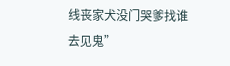线丧家犬没门哭爹找谁去见鬼”